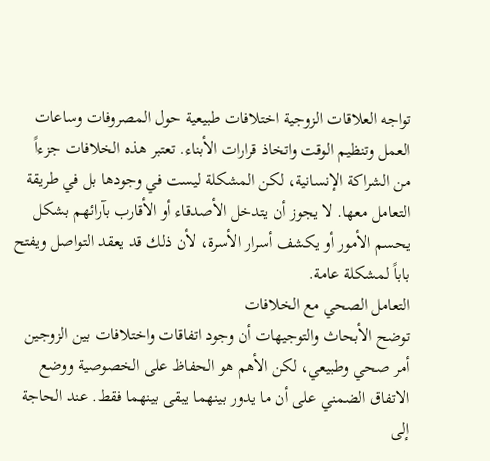تواجه العلاقات الزوجية اختلافات طبيعية حول المصروفات وساعات العمل وتنظيم الوقت واتخاذ قرارات الأبناء. تعتبر هذه الخلافات جزءاً من الشراكة الإنسانية، لكن المشكلة ليست في وجودها بل في طريقة التعامل معها. لا يجوز أن يتدخل الأصدقاء أو الأقارب بآرائهم بشكل يحسم الأمور أو يكشف أسرار الأسرة، لأن ذلك قد يعقد التواصل ويفتح باباً لمشكلة عامة.
التعامل الصحي مع الخلافات
توضح الأبحاث والتوجيهات أن وجود اتفاقات واختلافات بين الزوجين أمر صحي وطبيعي، لكن الأهم هو الحفاظ على الخصوصية ووضع الاتفاق الضمني على أن ما يدور بينهما يبقى بينهما فقط. عند الحاجة إلى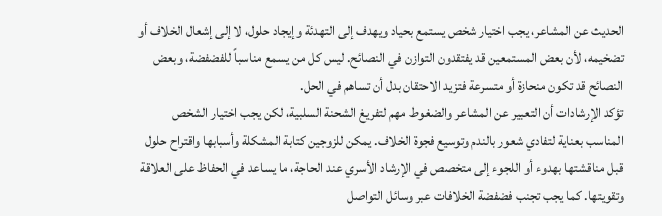الحديث عن المشاعر، يجب اختيار شخص يستمع بحياد ويهدف إلى التهدئة وإيجاد حلول، لا إلى إشعال الخلاف أو تضخيمه، لأن بعض المستمعين قد يفتقدون التوازن في النصائح. ليس كل من يسمع مناسباً للفضفضة، وبعض النصائح قد تكون منحازة أو متسرعة فتزيد الاحتقان بدل أن تساهم في الحل.
تؤكد الإرشادات أن التعبير عن المشاعر والضغوط مهم لتفريغ الشحنة السلبية، لكن يجب اختيار الشخص المناسب بعناية لتفادي شعور بالندم وتوسيع فجوة الخلاف. يمكن للزوجين كتابة المشكلة وأسبابها واقتراح حلول قبل مناقشتها بهدوء أو اللجوء إلى متخصص في الإرشاد الأسري عند الحاجة، ما يساعد في الحفاظ على العلاقة وتقويتها. كما يجب تجنب فضفضة الخلافات عبر وسائل التواصل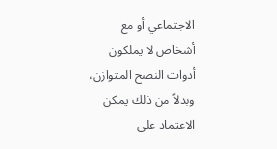الاجتماعي أو مع أشخاص لا يملكون أدوات النصح المتوازن، وبدلاً من ذلك يمكن الاعتماد على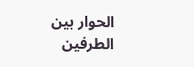الحوار بين الطرفين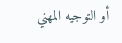أو التوجيه المهني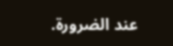عند الضرورة.